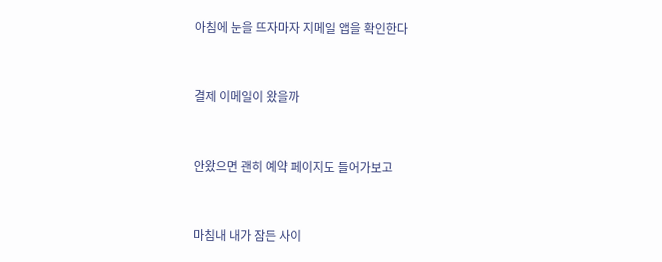아침에 눈을 뜨자마자 지메일 앱을 확인한다


결제 이메일이 왔을까


안왔으면 괜히 예약 페이지도 들어가보고


마침내 내가 잠든 사이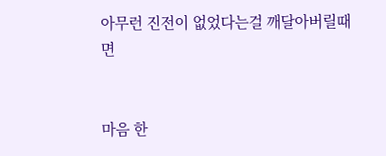아무런 진전이 없었다는걸 깨달아버릴때면


마음 한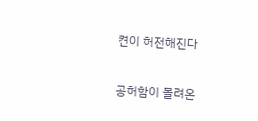켠이 허전해진다


공허함이 몰려온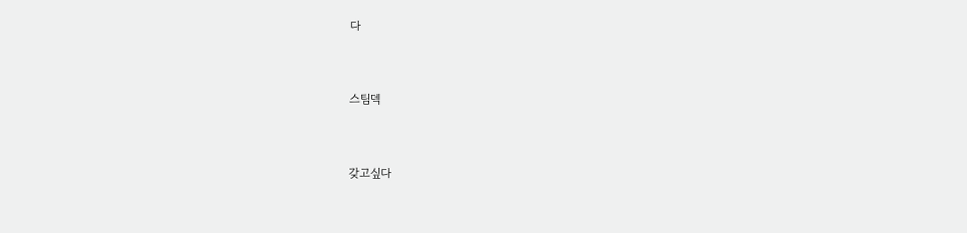다


스팀덱


갖고싶다